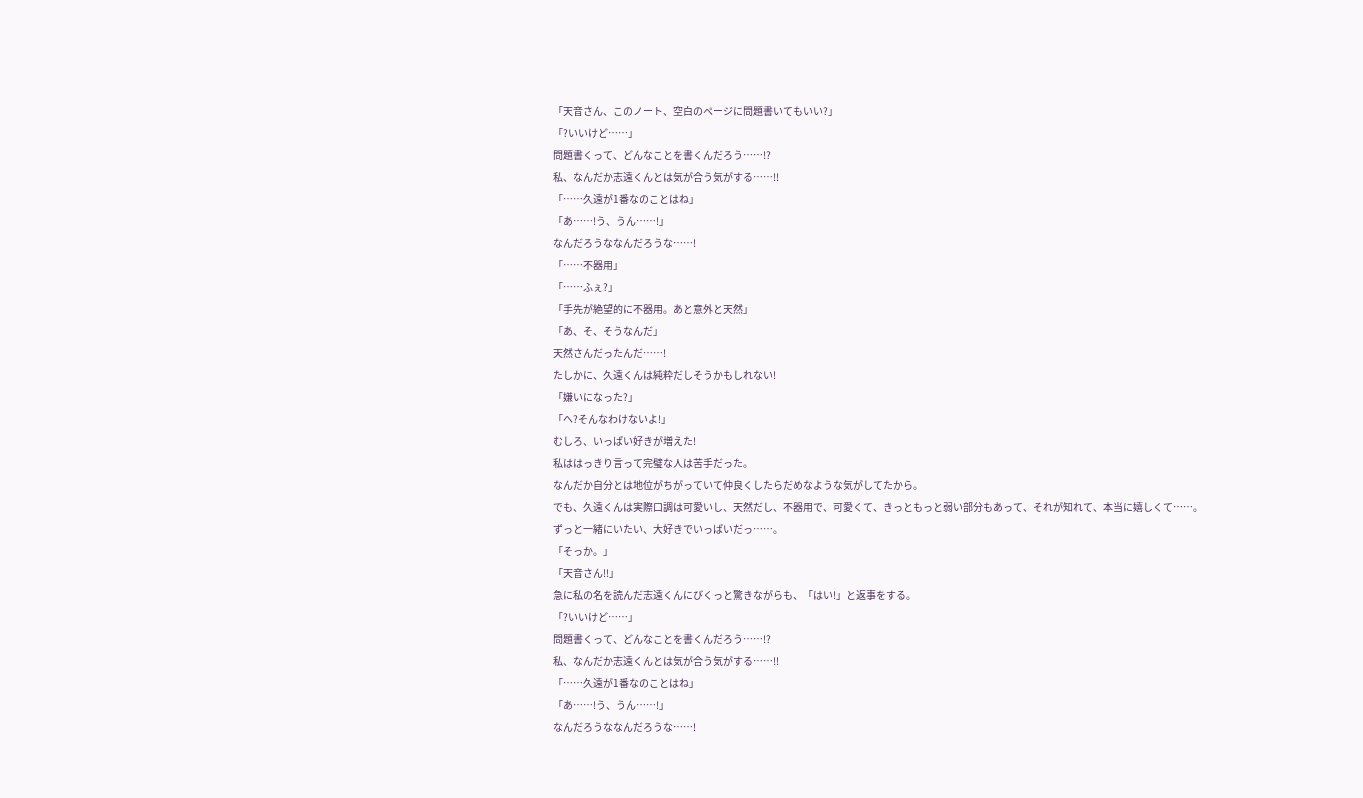「天音さん、このノート、空白のページに問題書いてもいい?」
「?いいけど……」
問題書くって、どんなことを書くんだろう……!?
私、なんだか志遠くんとは気が合う気がする……!!
「……久遠が1番なのことはね」
「あ……!う、うん……!」
なんだろうななんだろうな……!
「……不器用」
「……ふぇ?」
「手先が絶望的に不器用。あと意外と天然」
「あ、そ、そうなんだ」
天然さんだったんだ……!
たしかに、久遠くんは純粋だしそうかもしれない!
「嫌いになった?」
「へ?そんなわけないよ!」
むしろ、いっぱい好きが増えた!
私ははっきり言って完璧な人は苦手だった。
なんだか自分とは地位がちがっていて仲良くしたらだめなような気がしてたから。
でも、久遠くんは実際口調は可愛いし、天然だし、不器用で、可愛くて、きっともっと弱い部分もあって、それが知れて、本当に嬉しくて……。
ずっと一緒にいたい、大好きでいっぱいだっ……。
「そっか。」
「天音さん!!」
急に私の名を読んだ志遠くんにびくっと驚きながらも、「はい!」と返事をする。
「?いいけど……」
問題書くって、どんなことを書くんだろう……!?
私、なんだか志遠くんとは気が合う気がする……!!
「……久遠が1番なのことはね」
「あ……!う、うん……!」
なんだろうななんだろうな……!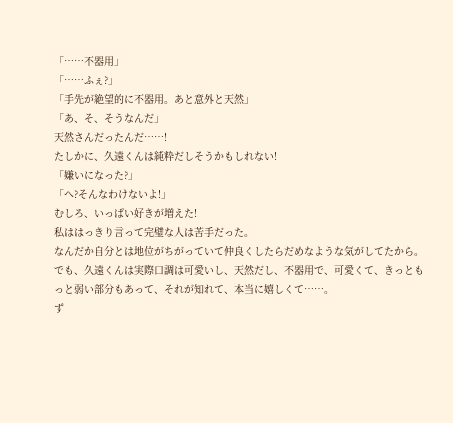「……不器用」
「……ふぇ?」
「手先が絶望的に不器用。あと意外と天然」
「あ、そ、そうなんだ」
天然さんだったんだ……!
たしかに、久遠くんは純粋だしそうかもしれない!
「嫌いになった?」
「へ?そんなわけないよ!」
むしろ、いっぱい好きが増えた!
私ははっきり言って完璧な人は苦手だった。
なんだか自分とは地位がちがっていて仲良くしたらだめなような気がしてたから。
でも、久遠くんは実際口調は可愛いし、天然だし、不器用で、可愛くて、きっともっと弱い部分もあって、それが知れて、本当に嬉しくて……。
ず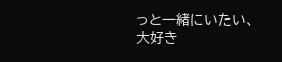っと一緒にいたい、大好き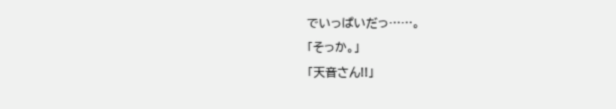でいっぱいだっ……。
「そっか。」
「天音さん!!」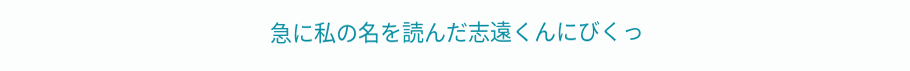急に私の名を読んだ志遠くんにびくっ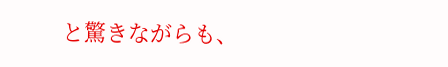と驚きながらも、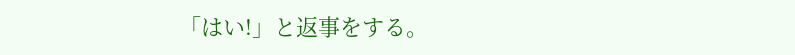「はい!」と返事をする。